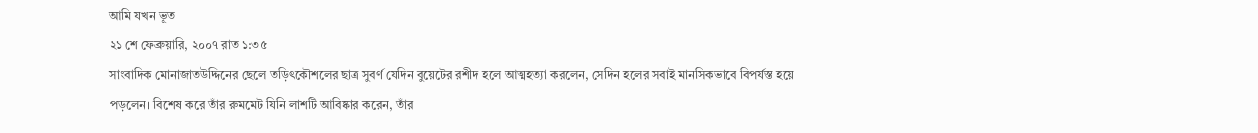আমি যখন ভূত
২১ শে ফেব্রুয়ারি, ২০০৭ রাত ১:৩৫
সাংবাদিক মোনাজাতউদ্দিনের ছেলে তড়িৎকৌশলের ছাত্র সুবর্ণ যেদিন বুয়েটের রশীদ হলে আত্মহত্যা করলেন, সেদিন হলের সবাই মানসিকভাবে বিপর্যস্ত হয়ে পড়লেন। বিশেষ করে তাঁর রুমমেট যিনি লাশটি আবিষ্কার করেন, তাঁর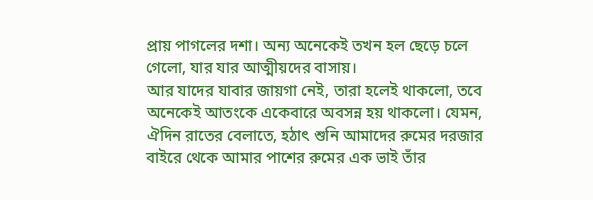প্রায় পাগলের দশা। অন্য অনেকেই তখন হল ছেড়ে চলে গেলো, যার যার আত্মীয়দের বাসায়।
আর যাদের যাবার জায়গা নেই, তারা হলেই থাকলো, তবে অনেকেই আতংকে একেবারে অবসন্ন হয় থাকলো। যেমন, ঐদিন রাতের বেলাতে, হঠাৎ শুনি আমাদের রুমের দরজার বাইরে থেকে আমার পাশের রুমের এক ভাই তাঁর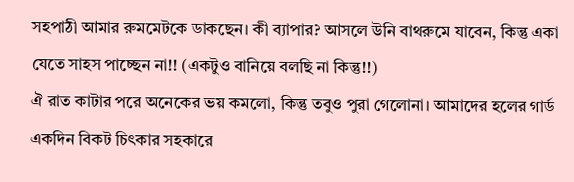সহপাঠী আমার রুমমেটকে ডাকছেন। কী ব্যাপার? আসলে উনি বাথরুমে যাবেন, কিন্তু একা যেতে সাহস পাচ্ছেন না!! (একটুও বানিয়ে বলছি না কিন্তু!!)
ঐ রাত কাটার পরে অনেকের ভয় কমলো, কিন্তু তবুও পুরা গেলোনা। আমাদের হলের গার্ড একদিন বিকট চিৎকার সহকারে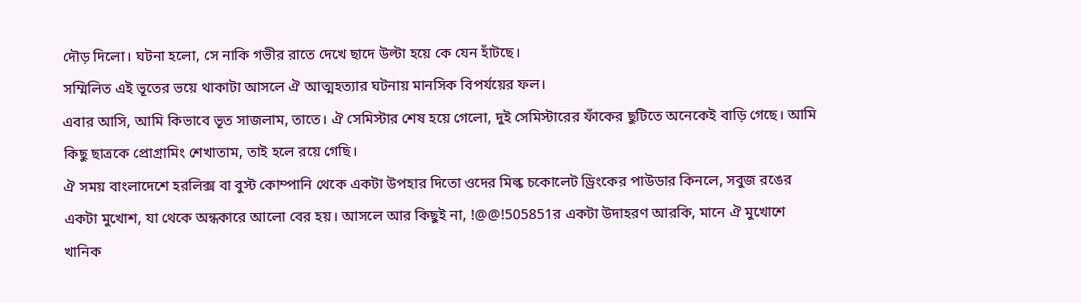দৌড় দিলো। ঘটনা হলো, সে নাকি গভীর রাতে দেখে ছাদে উল্টা হয়ে কে যেন হাঁটছে।
সম্মিলিত এই ভূতের ভয়ে থাকাটা আসলে ঐ আত্মহত্যার ঘটনায় মানসিক বিপর্যয়ের ফল।
এবার আসি, আমি কিভাবে ভূত সাজলাম, তাতে। ঐ সেমিস্টার শেষ হয়ে গেলো, দুই সেমিস্টারের ফাঁকের ছুটিতে অনেকেই বাড়ি গেছে। আমি কিছু ছাত্রকে প্রোগ্রামিং শেখাতাম, তাই হলে রয়ে গেছি।
ঐ সময় বাংলাদেশে হরলিক্স বা বুস্ট কোম্পানি থেকে একটা উপহার দিতো ওদের মিল্ক চকোলেট ড্রিংকের পাউডার কিনলে, সবুজ রঙের একটা মুখোশ, যা থেকে অন্ধকারে আলো বের হয়। আসলে আর কিছুই না, !@@!505851র একটা উদাহরণ আরকি, মানে ঐ মুখোশে খানিক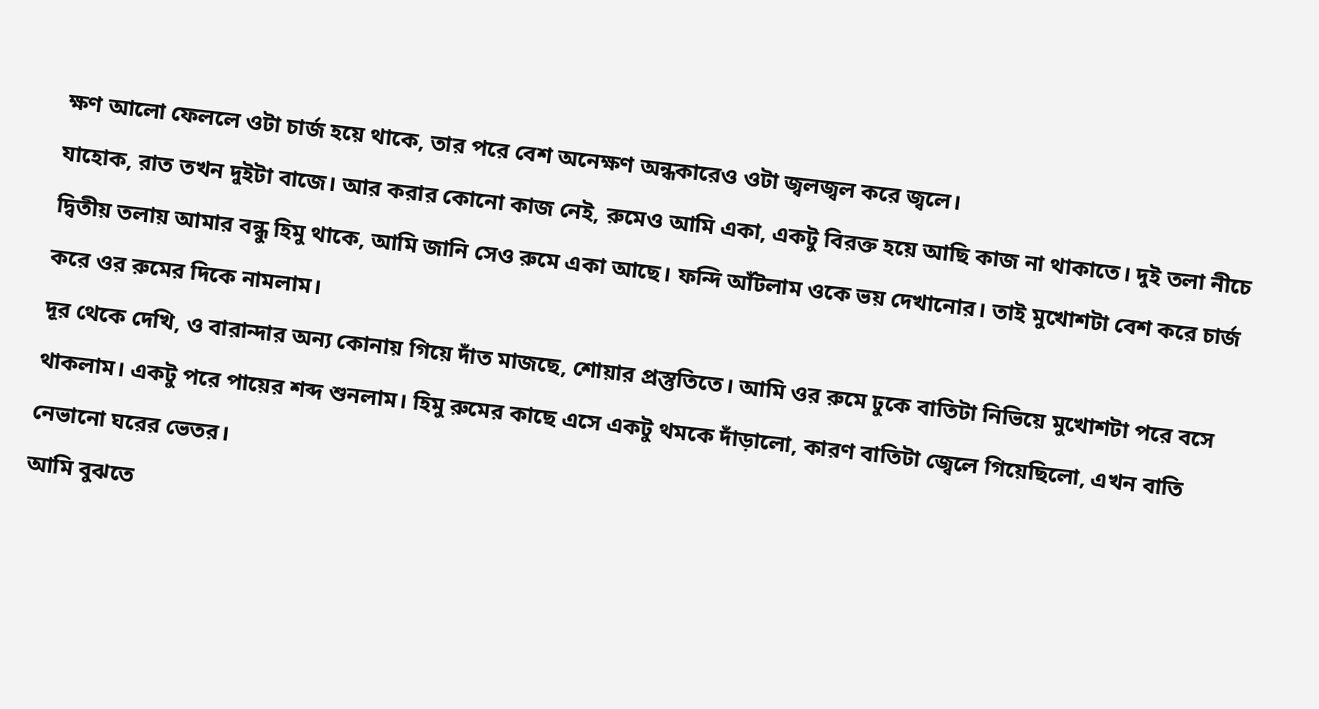ক্ষণ আলো ফেললে ওটা চার্জ হয়ে থাকে, তার পরে বেশ অনেক্ষণ অন্ধকারেও ওটা জ্বলজ্বল করে জ্বলে।
যাহোক, রাত তখন দুইটা বাজে। আর করার কোনো কাজ নেই, রুমেও আমি একা, একটু বিরক্ত হয়ে আছি কাজ না থাকাতে। দুই তলা নীচে দ্বিতীয় তলায় আমার বন্ধু হিমু থাকে, আমি জানি সেও রুমে একা আছে। ফন্দি আঁটলাম ওকে ভয় দেখানোর। তাই মুখোশটা বেশ করে চার্জ করে ওর রুমের দিকে নামলাম।
দূর থেকে দেখি, ও বারান্দার অন্য কোনায় গিয়ে দাঁত মাজছে, শোয়ার প্রস্তুতিতে। আমি ওর রুমে ঢুকে বাতিটা নিভিয়ে মুখোশটা পরে বসে থাকলাম। একটু পরে পায়ের শব্দ শুনলাম। হিমু রুমের কাছে এসে একটু থমকে দাঁড়ালো, কারণ বাতিটা জ্বেলে গিয়েছিলো, এখন বাতি নেভানো ঘরের ভেতর।
আমি বুঝতে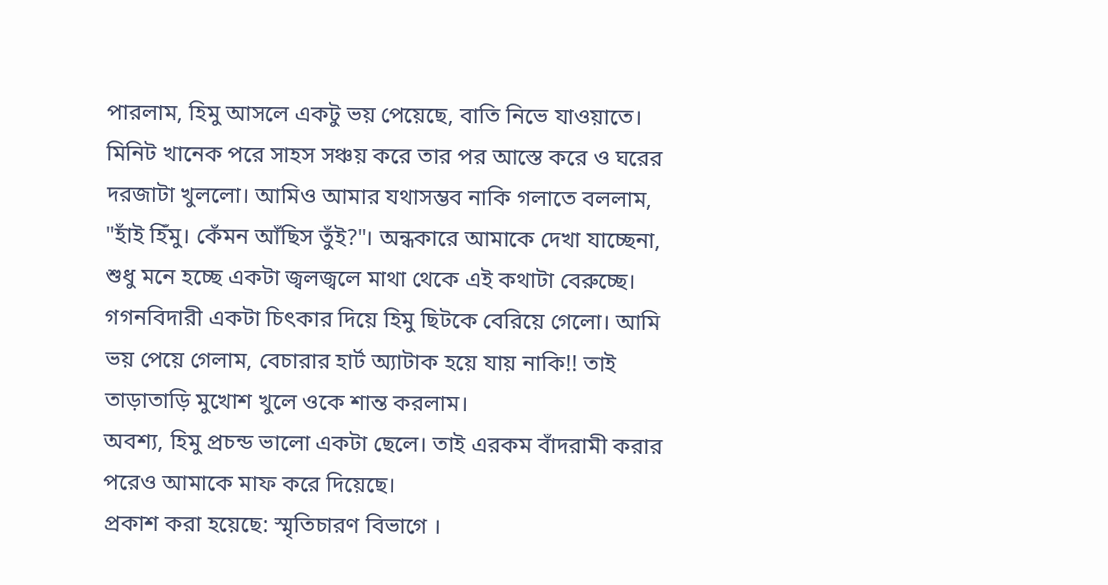পারলাম, হিমু আসলে একটু ভয় পেয়েছে, বাতি নিভে যাওয়াতে। মিনিট খানেক পরে সাহস সঞ্চয় করে তার পর আস্তে করে ও ঘরের দরজাটা খুললো। আমিও আমার যথাসম্ভব নাকি গলাতে বললাম, "হাঁই হিঁমু। কেঁমন আঁছিস তুঁই?"। অন্ধকারে আমাকে দেখা যাচ্ছেনা, শুধু মনে হচ্ছে একটা জ্বলজ্বলে মাথা থেকে এই কথাটা বেরুচ্ছে।
গগনবিদারী একটা চিৎকার দিয়ে হিমু ছিটকে বেরিয়ে গেলো। আমি ভয় পেয়ে গেলাম, বেচারার হার্ট অ্যাটাক হয়ে যায় নাকি!! তাই তাড়াতাড়ি মুখোশ খুলে ওকে শান্ত করলাম।
অবশ্য, হিমু প্রচন্ড ভালো একটা ছেলে। তাই এরকম বাঁদরামী করার পরেও আমাকে মাফ করে দিয়েছে।
প্রকাশ করা হয়েছে: স্মৃতিচারণ বিভাগে ।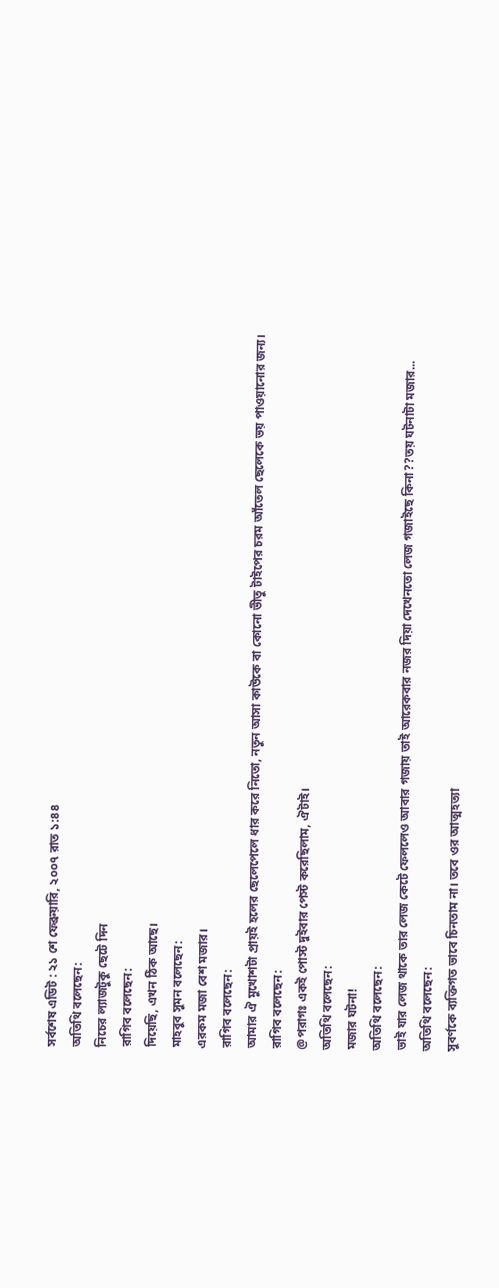সর্বশেষ এডিট : ২১ শে ফেব্রুয়ারি, ২০০৭ রাত ১:৪৪
অতিথি বলেছেন:
নিচের ল্যাজটুকু ছেটে দিন
রাগিব বলেছেন:
দিয়েছি, এখন ঠিক আছে।
মাহবুব সুমন বলেছেন:
এরকম মজা বেশ মজার।
রাগিব বলেছেন:
আমার ঐ মুখোশটা প্রায়ই হলের ছেলেপেলে ধার করে নিতো, নতুন আসা কাউকে বা কোনো ভীতু টাইপের চরম আঁতেল ছেলেকে ভয় পাওয়ানোর জন্য।
রাগিব বলেছেন:
@পরাগঃ একই পোস্ট দুইবার পেস্ট করেছিলাম, ঐটাই।
অতিথি বলেছেন:
মজার ঘটনা!
অতিথি বলেছেন:
ভাই যার লেজ থাকে তার লেজ কেটে ফেললেও আবার গজায় তাই আরেকবার নজর দিয়া দেখেনতো লেজ গজাইছে কিনা??তয় ঘটনাটা মজার...
অতিথি বলেছেন:
সুবর্ণকে ব্যক্তিগত ভাবে চিনতাম না। তবে ওর আত্মহত্যা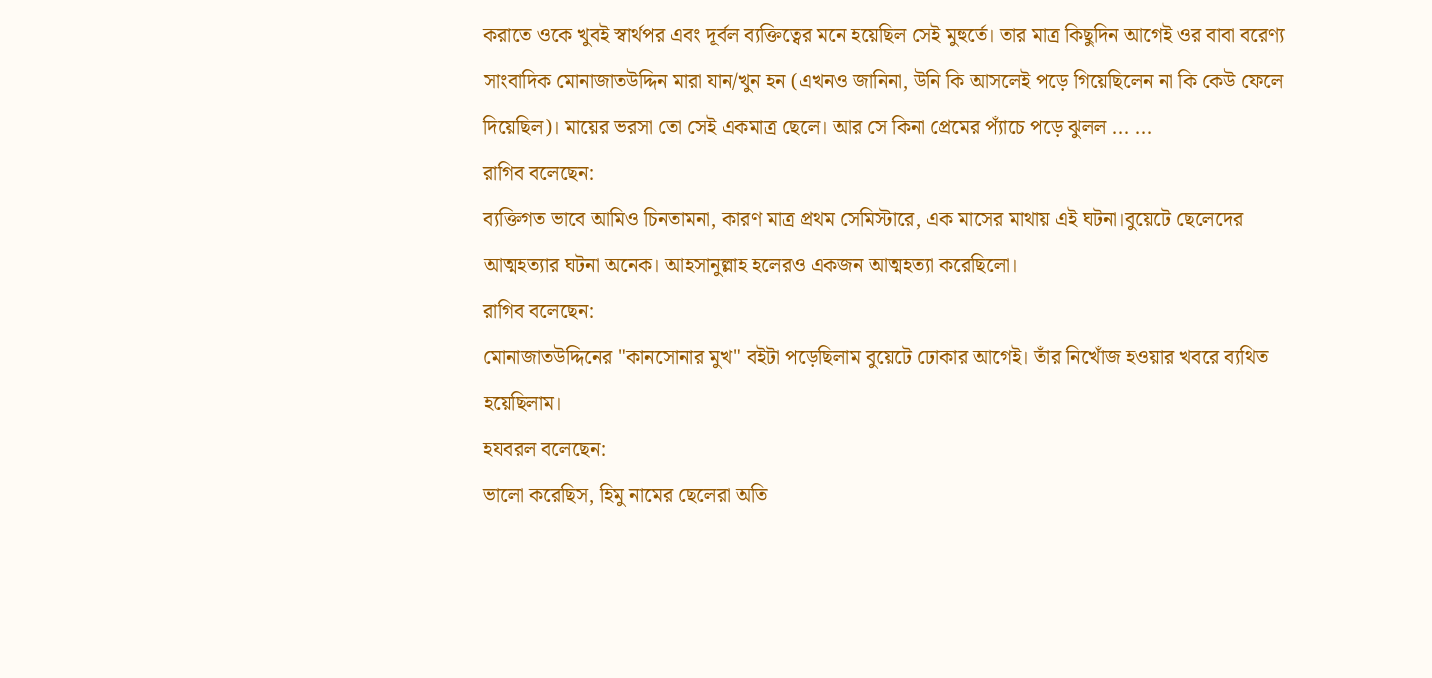করাতে ওকে খুবই স্বার্থপর এবং দূর্বল ব্যক্তিত্বের মনে হয়েছিল সেই মুহুর্তে। তার মাত্র কিছুদিন আগেই ওর বাবা বরেণ্য সাংবাদিক মোনাজাতউদ্দিন মারা যান/খুন হন (এখনও জানিনা, উনি কি আসলেই পড়ে গিয়েছিলেন না কি কেউ ফেলে দিয়েছিল)। মায়ের ভরসা তো সেই একমাত্র ছেলে। আর সে কিনা প্রেমের প্যাঁচে পড়ে ঝুলল ... ...
রাগিব বলেছেন:
ব্যক্তিগত ভাবে আমিও চিনতামনা, কারণ মাত্র প্রথম সেমিস্টারে, এক মাসের মাথায় এই ঘটনা।বুয়েটে ছেলেদের আত্মহত্যার ঘটনা অনেক। আহসানুল্লাহ হলেরও একজন আত্মহত্যা করেছিলো।
রাগিব বলেছেন:
মোনাজাতউদ্দিনের "কানসোনার মুখ" বইটা পড়েছিলাম বুয়েটে ঢোকার আগেই। তাঁর নিখোঁজ হওয়ার খবরে ব্যথিত হয়েছিলাম।
হযবরল বলেছেন:
ভালো করেছিস, হিমু নামের ছেলেরা অতি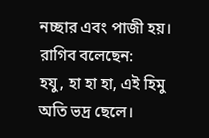নচ্ছার এবং পাজী হয়।
রাগিব বলেছেন:
হযু, হা হা হা, এই হিমু অতি ভদ্র ছেলে।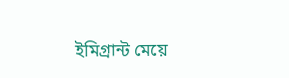ইমিগ্রান্ট মেয়ে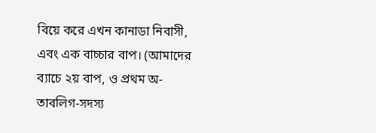বিয়ে করে এখন কানাডা নিবাসী, এবং এক বাচ্চার বাপ। (আমাদের ব্যাচে ২য় বাপ, ও প্রথম অ-তাবলিগ-সদস্য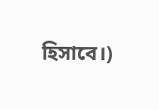হিসাবে।)